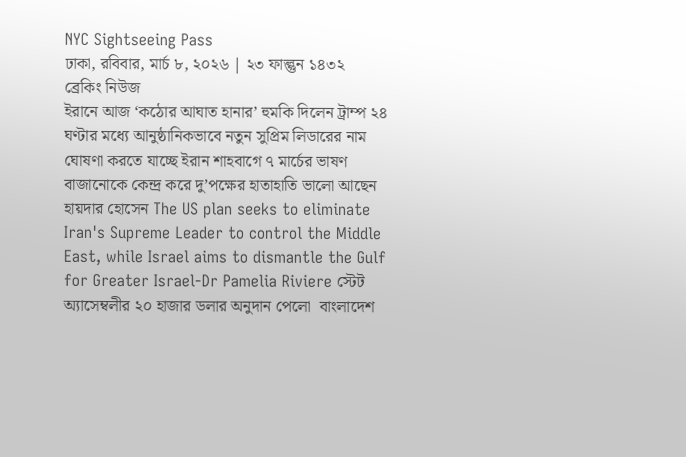NYC Sightseeing Pass
ঢাকা, রবিবার, মার্চ ৮, ২০২৬ | ২৩ ফাল্গুন ১৪৩২
ব্রেকিং নিউজ
ইরানে আজ ‘কঠোর আঘাত হানার’ হুমকি দিলেন ট্রাম্প ২৪ ঘণ্টার মধ্যে আনুষ্ঠানিকভাবে নতুন সুপ্রিম লিডারের নাম ঘোষণা করতে যাচ্ছে ইরান শাহবাগে ৭ মার্চের ভাষণ বাজানোকে কেন্দ্র করে দু’পক্ষের হাতাহাতি ভালো আছেন হায়দার হোসেন The US plan seeks to eliminate Iran's Supreme Leader to control the Middle East, while Israel aims to dismantle the Gulf for Greater Israel-Dr Pamelia Riviere স্টেট অ্যাসেম্বলীর ২০ হাজার ডলার অনুদান পেলো  বাংলাদেশ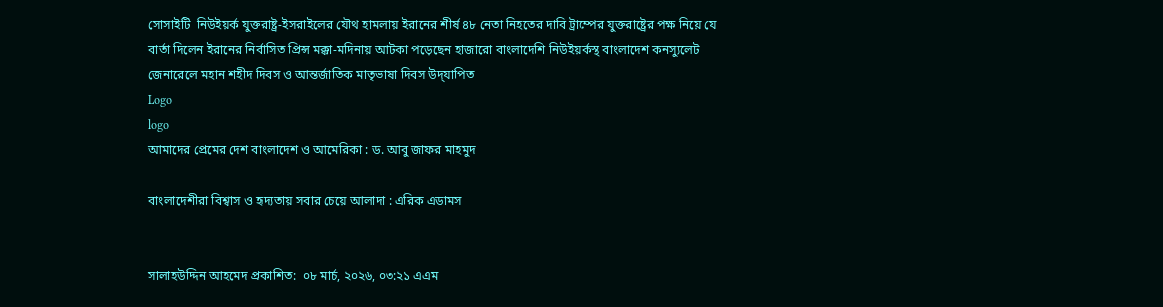সোসাইটি  নিউইয়র্ক যুক্তরাষ্ট্র-ইসরাইলের যৌথ হামলায় ইরানের শীর্ষ ৪৮ নেতা নিহতের দাবি ট্রাম্পের যুক্তরাষ্ট্রের পক্ষ নিয়ে যে বার্তা দিলেন ইরানের নির্বাসিত প্রিন্স মক্কা-মদিনায় আটকা পড়েছেন হাজারো বাংলাদেশি নিউইয়র্কস্থ বাংলাদেশ কনস্যুলেট জেনারেলে মহান শহীদ দিবস ও আন্তর্জাতিক মাতৃভাষা দিবস উদ্‌যাপিত
Logo
logo
আমাদের প্রেমের দেশ বাংলাদেশ ও আমেরিকা : ড. আবু জাফর মাহমুদ

বাংলাদেশীরা বিশ্বাস ও হৃদ্যতায় সবার চেয়ে আলাদা : এরিক এডামস


সালাহউদ্দিন আহমেদ প্রকাশিত:  ০৮ মার্চ, ২০২৬, ০৩:২১ এএম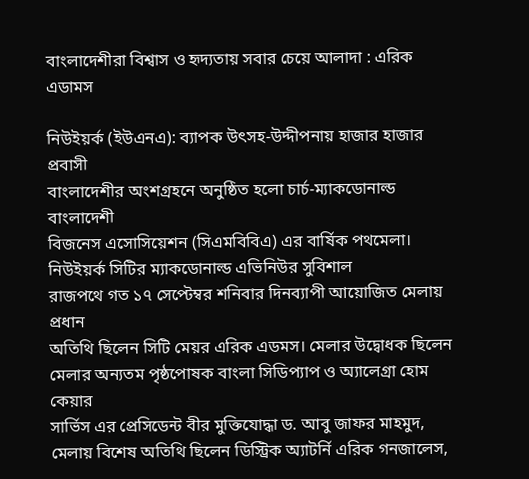বাংলাদেশীরা বিশ্বাস ও হৃদ্যতায় সবার চেয়ে আলাদা : এরিক এডামস

নিউইয়র্ক (ইউএনএ): ব্যাপক উৎসহ-উদ্দীপনায় হাজার হাজার প্রবাসী
বাংলাদেশীর অংশগ্রহনে অনুষ্ঠিত হলো চার্চ-ম্যাকডোনাল্ড বাংলাদেশী
বিজনেস এসোসিয়েশন (সিএমবিবিএ) এর বার্ষিক পথমেলা।
নিউইয়র্ক সিটির ম্যাকডোনাল্ড এভিনিউর সুবিশাল
রাজপথে গত ১৭ সেপ্টেম্বর শনিবার দিনব্যাপী আয়োজিত মেলায় প্রধান
অতিথি ছিলেন সিটি মেয়র এরিক এডমস। মেলার উদ্বোধক ছিলেন
মেলার অন্যতম পৃষ্ঠপোষক বাংলা সিডিপ্যাপ ও অ্যালেগ্রা হোম কেয়ার
সার্ভিস এর প্রেসিডেন্ট বীর মুক্তিযোদ্ধা ড. আবু জাফর মাহমুদ,
মেলায় বিশেষ অতিথি ছিলেন ডিস্ট্রিক অ্যাটর্নি এরিক গনজালেস,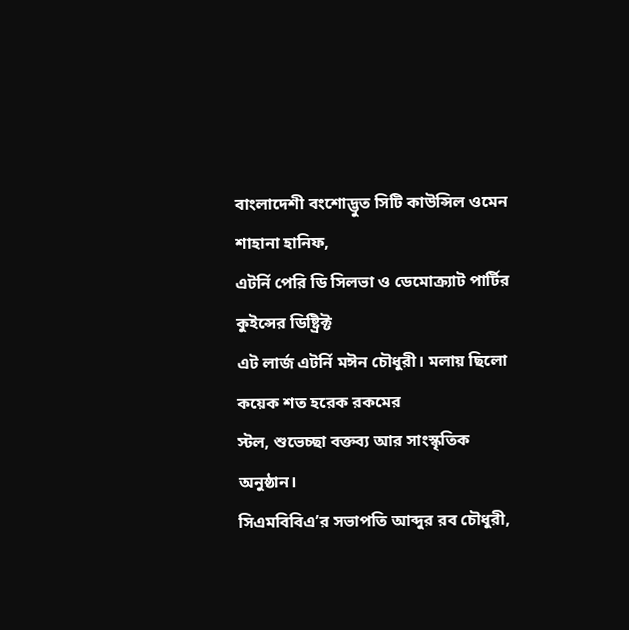বাংলাদেশী বংশোদ্ভুত সিটি কাউন্সিল ওমেন শাহানা হানিফ,
এটর্নি পেরি ডি সিলভা ও ডেমোক্র্যাট পার্টির কুইন্সের ডিষ্ট্রিক্ট
এট লার্জ এটর্নি মঈন চৌধুরী। মলায় ছিলো কয়েক শত হরেক রকমের
স্টল, শুভেচ্ছা বক্তব্য আর সাংস্কৃতিক অনুষ্ঠান।
সিএমবিবিএ’র সভাপতি আব্দুর রব চৌধুরী,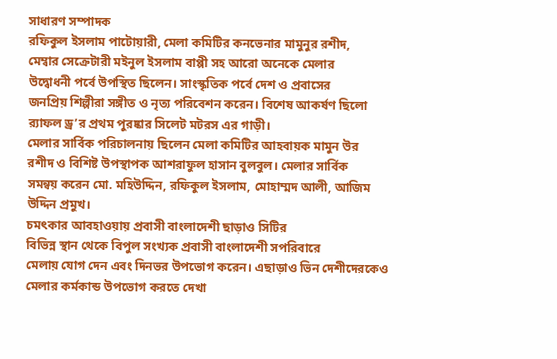সাধারণ সম্পাদক
রফিকুল ইসলাম পাটোয়ারী, মেলা কমিটির কনভেনার মামুনুর রশীদ,
মেম্বার সেক্রেটারী মইনুল ইসলাম বাপ্পী সহ আরো অনেকে মেলার
উদ্বোধনী পর্বে উপস্থিত ছিলেন। সাংস্কৃতিক পর্বে দেশ ও প্রবাসের
জনপ্রিয় শিল্পীরা সঙ্গীত ও নৃত্য পরিবেশন করেন। বিশেষ আকর্ষণ ছিলো
র‌্যাফল ড্র’র প্রথম পুরষ্কার সিলেট মটরস এর গাড়ী।
মেলার সার্বিক পরিচালনায় ছিলেন মেলা কমিটির আহবায়ক মামুন উর
রশীদ ও বিশিষ্ট উপস্থাপক আশরাফুল হাসান বুলবুল। মেলার সার্বিক
সমন্বয় করেন মো. মহিউদ্দিন, রফিকুল ইসলাম, মোহাম্মদ আলী, আজিম
উদ্দিন প্রমুখ।
চমৎকার আবহাওয়ায় প্রবাসী বাংলাদেশী ছাড়াও সিটির
বিভিন্ন স্থান থেকে বিপুল সংখ্যক প্রবাসী বাংলাদেশী সপরিবারে
মেলায় যোগ দেন এবং দিনভর উপভোগ করেন। এছাড়াও ভিন দেশীদেরকেও
মেলার কর্মকান্ড উপভোগ করতে দেখা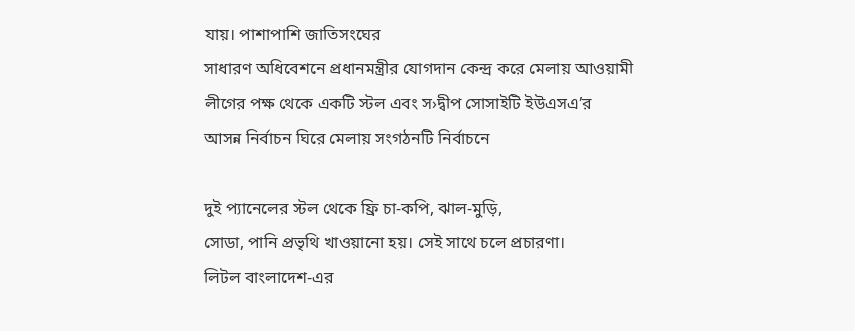যায়। পাশাপাশি জাতিসংঘের
সাধারণ অধিবেশনে প্রধানমন্ত্রীর যোগদান কেন্দ্র করে মেলায় আওয়ামী
লীগের পক্ষ থেকে একটি স্টল এবং স›দ্বীপ সোসাইটি ইউএসএ’র
আসন্ন নির্বাচন ঘিরে মেলায় সংগঠনটি নির্বাচনে

দুই প্যানেলের স্টল থেকে ফ্রি চা-কপি, ঝাল-মুড়ি,
সোডা, পানি প্রভৃথি খাওয়ানো হয়। সেই সাথে চলে প্রচারণা।
লিটল বাংলাদেশ-এর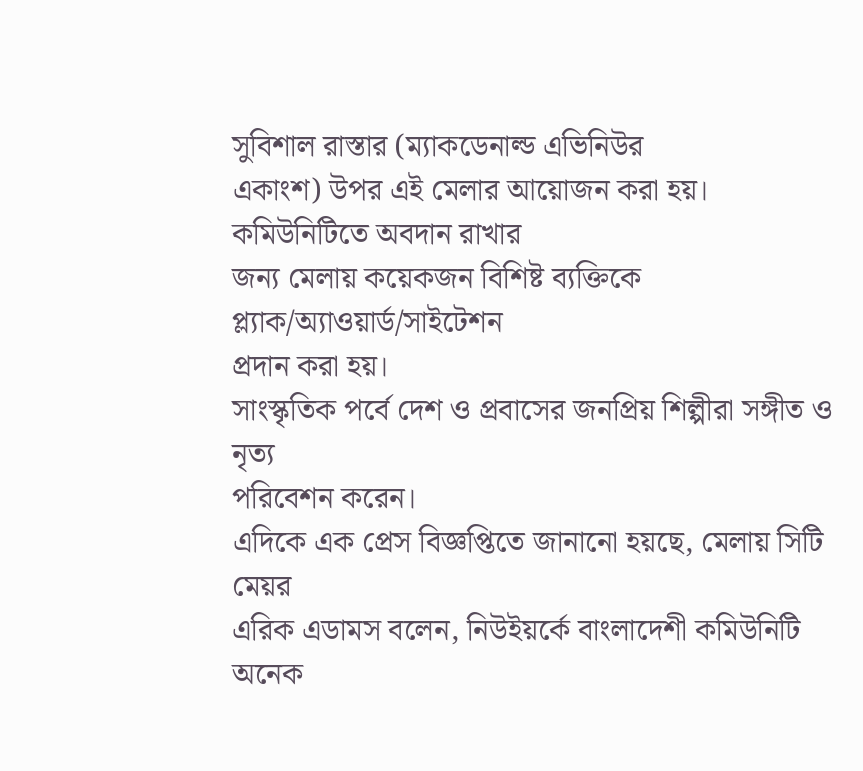সুবিশাল রাস্তার (ম্যাকডেনাল্ড এভিনিউর
একাংশ) উপর এই মেলার আয়োজন করা হয়। কমিউনিটিতে অবদান রাখার
জন্য মেলায় কয়েকজন বিশিষ্ট ব্যক্তিকে প্ল্যাক/অ্যাওয়ার্ড/সাইটেশন
প্রদান করা হয়।
সাংস্কৃতিক পর্বে দেশ ও প্রবাসের জনপ্রিয় শিল্পীরা সঙ্গীত ও নৃত্য
পরিবেশন করেন।
এদিকে এক প্রেস বিজ্ঞপ্তিতে জানানো হয়ছে, মেলায় সিটি মেয়র
এরিক এডামস বলেন, নিউইয়র্কে বাংলাদেশী কমিউনিটি অনেক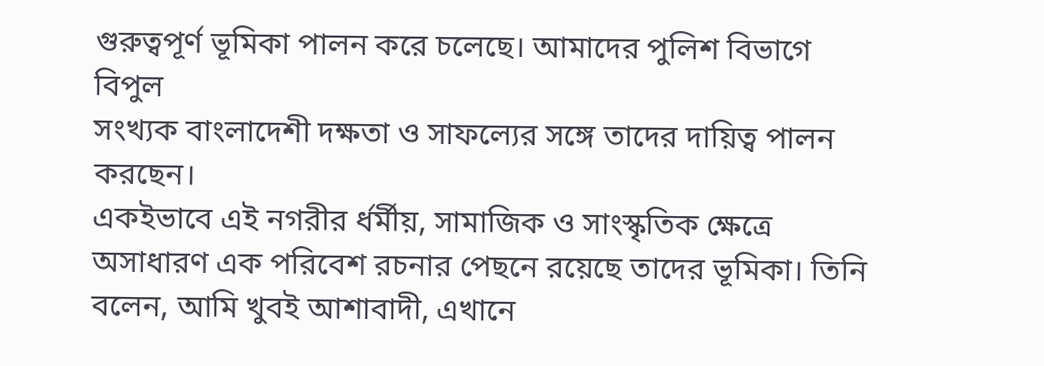গুরুত্বপূর্ণ ভূমিকা পালন করে চলেছে। আমাদের পুলিশ বিভাগে বিপুল
সংখ্যক বাংলাদেশী দক্ষতা ও সাফল্যের সঙ্গে তাদের দায়িত্ব পালন করছেন।
একইভাবে এই নগরীর র্ধর্মীয়, সামাজিক ও সাংস্কৃতিক ক্ষেত্রে
অসাধারণ এক পরিবেশ রচনার পেছনে রয়েছে তাদের ভূমিকা। তিনি
বলেন, আমি খুবই আশাবাদী, এখানে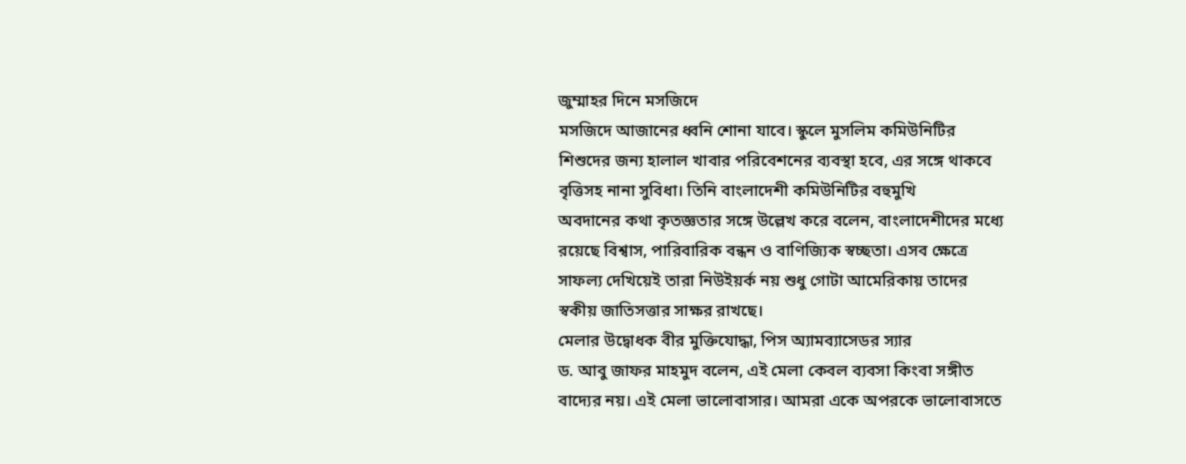জুম্মাহর দিনে মসজিদে
মসজিদে আজানের ধ্বনি শোনা যাবে। স্কুলে মুসলিম কমিউনিটির
শিশুদের জন্য হালাল খাবার পরিবেশনের ব্যবস্থা হবে, এর সঙ্গে থাকবে
বৃত্তিসহ নানা সুবিধা। তিনি বাংলাদেশী কমিউনিটির বহুমুখি
অবদানের কথা কৃতজ্ঞতার সঙ্গে উল্লেখ করে বলেন, বাংলাদেশীদের মধ্যে
রয়েছে বিশ্বাস, পারিবারিক বন্ধন ও বাণিজ্যিক স্বচ্ছতা। এসব ক্ষেত্রে
সাফল্য দেখিয়েই তারা নিউইয়র্ক নয় শুধু গোটা আমেরিকায় তাদের
স্বকীয় জাতিসত্তার সাক্ষর রাখছে।
মেলার উদ্বোধক বীর মুক্তিযোদ্ধা, পিস অ্যামব্যাসেডর স্যার
ড. আবু জাফর মাহমুদ বলেন, এই মেলা কেবল ব্যবসা কিংবা সঙ্গীত
বাদ্যের নয়। এই মেলা ভালোবাসার। আমরা একে অপরকে ভালোবাসতে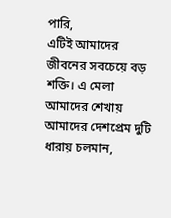পারি,
এটিই আমাদের জীবনের সবচেয়ে বড় শক্তি। এ মেলা আমাদের শেখায়
আমাদের দেশপ্রেম দুটি ধারায় চলমান,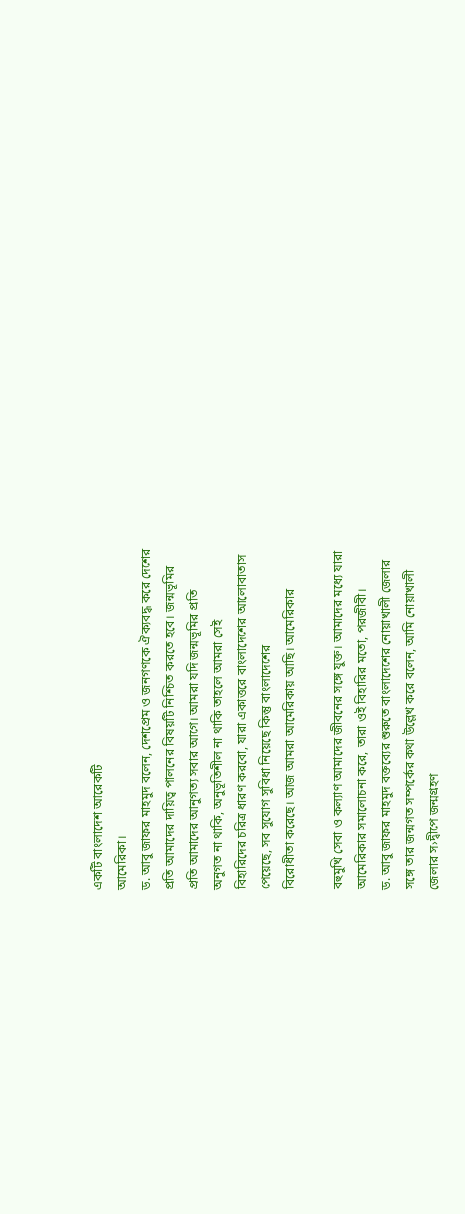একটি বাংলাদেশ আরেকটি
আমেরিকা।
ড. আবু জাফর মাহমুদ বলেন, দেশপ্রেম ও জনগণকে ঐক্যবদ্ধ করে দেশের
প্রতি আমাদের দায়িত্ব পালনের বিষয়টি নিশ্চিত করতে হবে। জন্মভূমির
প্রতি আমাদের আনুগত্য সবার আগে। আমরা যদি জন্মভূমির প্রতি
অনুগত না থাকি, অনুভূতিশীল না থাকি তাহলে আমরা সেই
বিহারিদের চরিত্র ধারণ করবো, যারা একাত্তরে বাংলাদেশের আলোবাতাস
পেয়েছে, সব সুযোগ সুবিধা নিয়েছে কিন্তু বাংলাদেশের
বিরোধীতা করেছে। আজ আমরা আমেরিকায় আছি। আমেরিকার

বহুমুখি সেবা ও কল্যাণ আমাদের জীবনের সঙ্গে যুক্ত। আমাদের মধ্যে যারা
আমেরিকার সমালোচনা করে, তারা ওই বিহারির মতো, পরজীবী।
ড. আবু জাফর মাহমুদ বক্তব্যের শুরুতে বাংলাদেশের নোয়াখালী জেলার
সঙ্গে তার জন্মগত সম্পর্কের কথা উল্লেখ করে বলেন, আমি নোয়াখালী
জেলার স›দ্বীপে জন্মগ্রহণ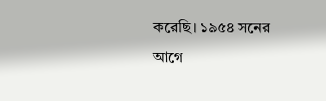করেছি। ১৯৫৪ সনের আগে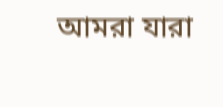আমরা যারা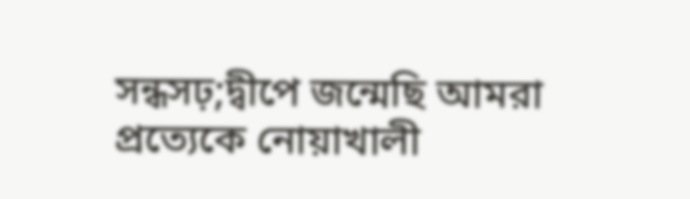সন্ধসঢ়;দ্বীপে জন্মেছি আমরা প্রত্যেকে নোয়াখালী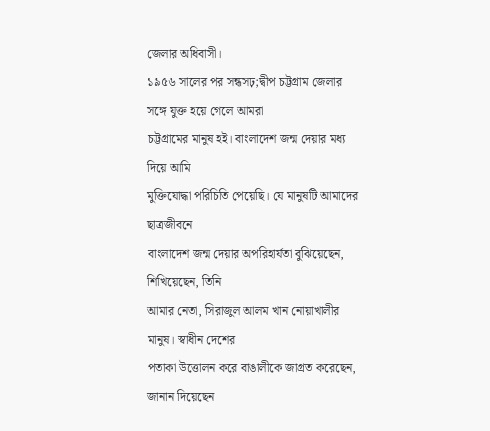জেলার অধিবাসী।
১৯৫৬ সালের পর সন্ধসঢ়;দ্বীপ চট্টগ্রাম জেলার সঙ্গে যুক্ত হয়ে গেলে আমরা
চট্টগ্রামের মানুষ হই। বাংলাদেশ জন্ম দেয়ার মধ্য দিয়ে আমি
মুক্তিযোদ্ধা পরিচিতি পেয়েছি। যে মানুষটি আমাদের ছাত্রজীবনে
বাংলাদেশ জন্ম দেয়ার অপরিহার্যতা বুঝিয়েছেন, শিখিয়েছেন, তিনি
আমার নেতা, সিরাজুল আলম খান নোয়াখালীর মানুষ। স্বাধীন দেশের
পতাকা উত্তোলন করে বাঙালীকে জাগ্রত করেছেন, জানান দিয়েছেন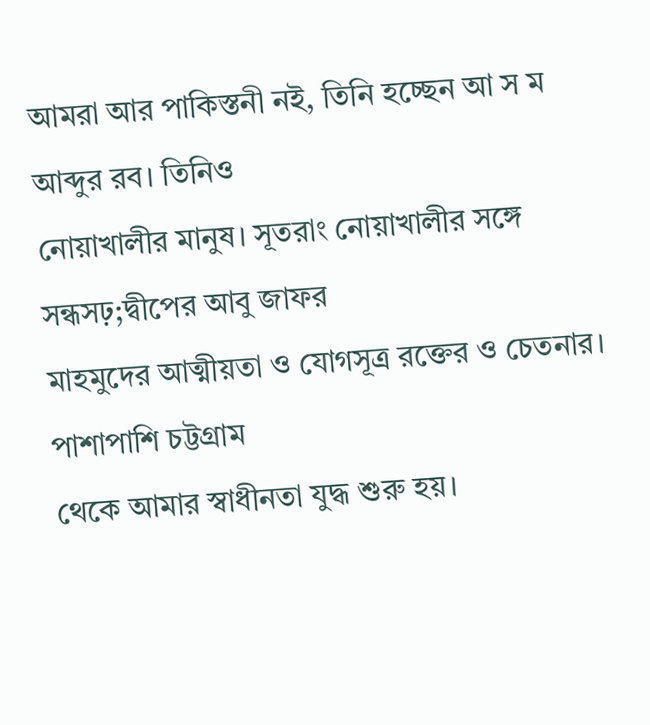আমরা আর পাকিস্তনী নই, তিনি হচ্ছেন আ স ম আব্দুর রব। তিনিও
নোয়াখালীর মানুষ। সূতরাং নোয়াখালীর সঙ্গে সন্ধসঢ়;দ্বীপের আবু জাফর
মাহমুদের আত্মীয়তা ও যোগসূত্র রক্তের ও চেতনার। পাশাপাশি চট্টগ্রাম
থেকে আমার স্বাধীনতা যুদ্ধ শুরু হয়।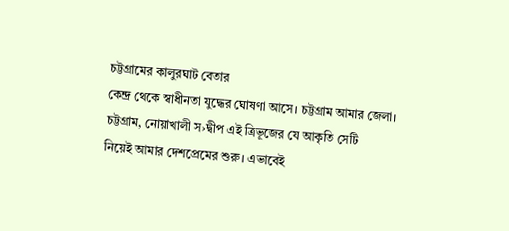চট্টগ্রামের কালুরঘাট বেতার
কেন্দ্র থেকে স্বাধীনতা যুদ্ধের ঘোষণা আসে। চট্টগ্রাম আমার জেলা।
চট্টগ্রাম, নোয়াখালী স›দ্বীপ এই ত্রিভূজের যে আকৃতি সেটি
নিয়েই আমার দেশপ্রেমের শুরু। এভাবেই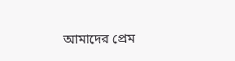আমাদের প্রেম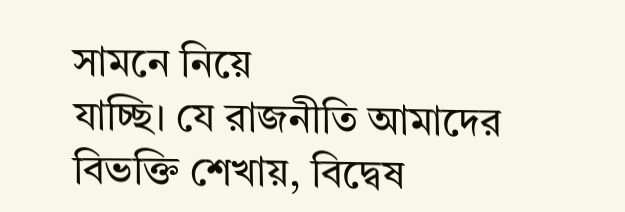সামনে নিয়ে
যাচ্ছি। যে রাজনীতি আমাদের বিভক্তি শেখায়, বিদ্বেষ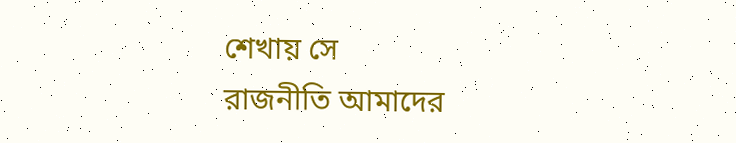শেখায় সে
রাজনীতি আমাদের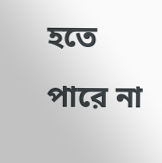হতে পারে না